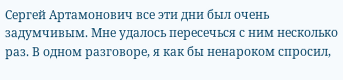Сергей Артамонович все эти дни был очень задумчивым. Мне удалось пересечься с ним несколько раз. В одном разговоре, я как бы ненароком спросил,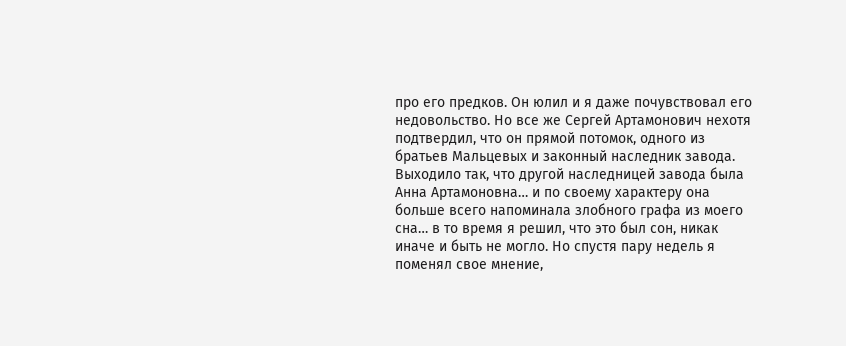про его предков. Он юлил и я даже почувствовал его недовольство. Но все же Сергей Артамонович нехотя подтвердил, что он прямой потомок, одного из братьев Мальцевых и законный наследник завода. Выходило так, что другой наследницей завода была Анна Артамоновна… и по своему характеру она больше всего напоминала злобного графа из моего сна… в то время я решил, что это был сон, никак иначе и быть не могло. Но спустя пару недель я поменял свое мнение,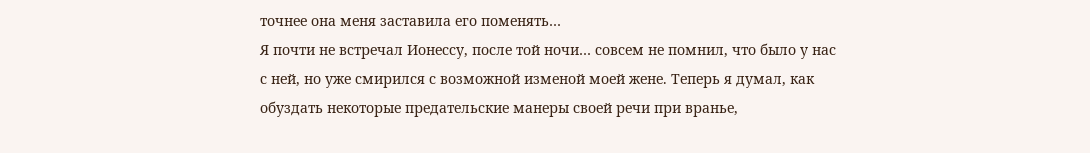точнее она меня заставила его поменять…
Я почти не встречал Ионессу, после той ночи… совсем не помнил, что было у нас с ней, но уже смирился с возможной изменой моей жене. Теперь я думал, как обуздать некоторые предательские манеры своей речи при вранье,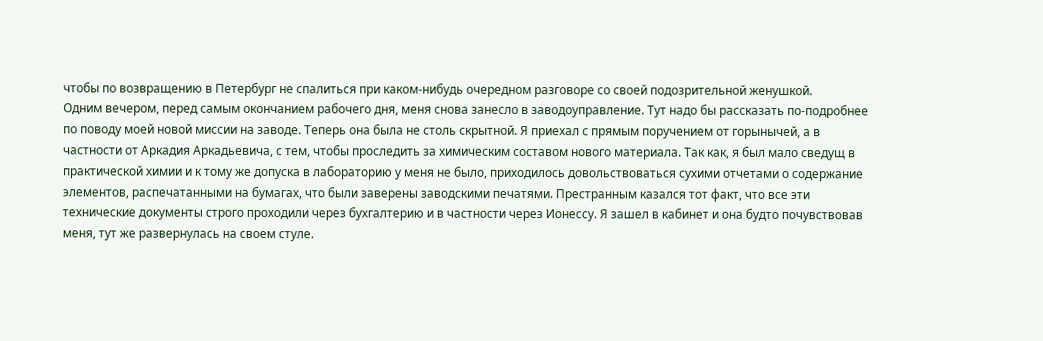чтобы по возвращению в Петербург не спалиться при каком-нибудь очередном разговоре со своей подозрительной женушкой.
Одним вечером, перед самым окончанием рабочего дня, меня снова занесло в заводоуправление. Тут надо бы рассказать по-подробнее по поводу моей новой миссии на заводе. Теперь она была не столь скрытной. Я приехал с прямым поручением от горынычей, а в частности от Аркадия Аркадьевича, с тем, чтобы проследить за химическим составом нового материала. Так как, я был мало сведущ в практической химии и к тому же допуска в лабораторию у меня не было, приходилось довольствоваться сухими отчетами о содержание элементов, распечатанными на бумагах, что были заверены заводскими печатями. Престранным казался тот факт, что все эти технические документы строго проходили через бухгалтерию и в частности через Ионессу. Я зашел в кабинет и она будто почувствовав меня, тут же развернулась на своем стуле.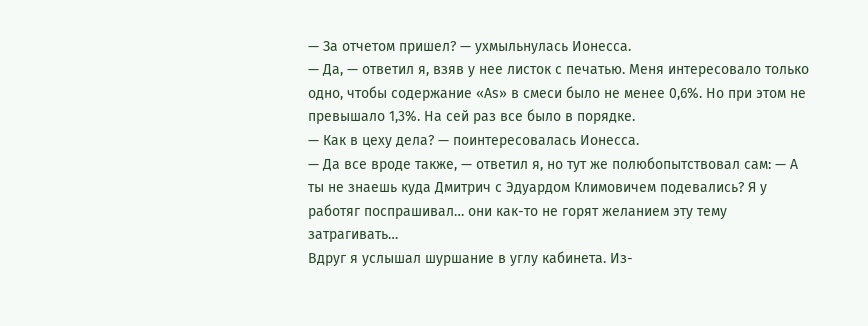— За отчетом пришел? — ухмыльнулась Ионесса.
— Да, — ответил я, взяв у нее листок с печатью. Меня интересовало только одно, чтобы содержание «As» в смеси было не менее 0,6%. Но при этом не превышало 1,3%. На сей раз все было в порядке.
— Как в цеху дела? — поинтересовалась Ионесса.
— Да все вроде также, — ответил я, но тут же полюбопытствовал сам: — А ты не знаешь куда Дмитрич с Эдуардом Климовичем подевались? Я у работяг поспрашивал… они как-то не горят желанием эту тему затрагивать…
Вдруг я услышал шуршание в углу кабинета. Из-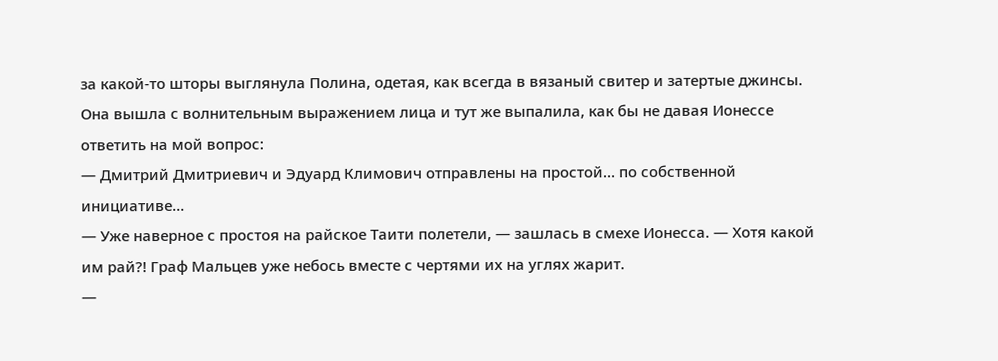за какой-то шторы выглянула Полина, одетая, как всегда в вязаный свитер и затертые джинсы. Она вышла с волнительным выражением лица и тут же выпалила, как бы не давая Ионессе ответить на мой вопрос:
— Дмитрий Дмитриевич и Эдуард Климович отправлены на простой… по собственной инициативе…
— Уже наверное с простоя на райское Таити полетели, — зашлась в смехе Ионесса. — Хотя какой им рай?! Граф Мальцев уже небось вместе с чертями их на углях жарит.
—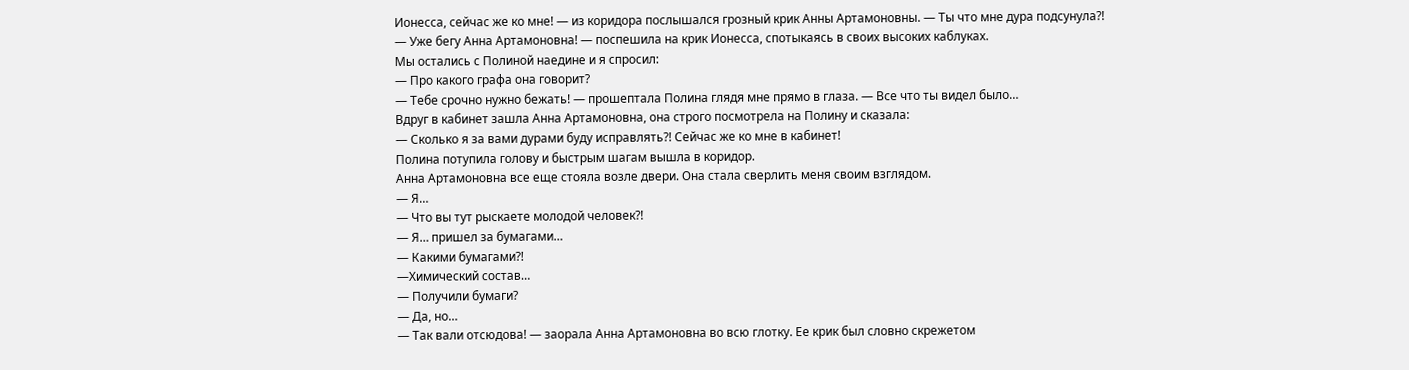Ионесса, сейчас же ко мне! — из коридора послышался грозный крик Анны Артамоновны. — Ты что мне дура подсунула?!
— Уже бегу Анна Артамоновна! — поспешила на крик Ионесса, спотыкаясь в своих высоких каблуках.
Мы остались с Полиной наедине и я спросил:
— Про какого графа она говорит?
— Тебе срочно нужно бежать! — прошептала Полина глядя мне прямо в глаза. — Все что ты видел было…
Вдруг в кабинет зашла Анна Артамоновна, она строго посмотрела на Полину и сказала:
— Сколько я за вами дурами буду исправлять?! Сейчас же ко мне в кабинет!
Полина потупила голову и быстрым шагам вышла в коридор.
Анна Артамоновна все еще стояла возле двери. Она стала сверлить меня своим взглядом.
— Я…
— Что вы тут рыскаете молодой человек?!
— Я… пришел за бумагами…
— Какими бумагами?!
—Химический состав…
— Получили бумаги?
— Да, но…
— Так вали отсюдова! — заорала Анна Артамоновна во всю глотку. Ее крик был словно скрежетом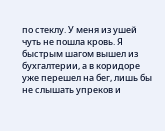по стеклу. У меня из ушей чуть не пошла кровь. Я быстрым шагом вышел из бухгалтерии, а в коридоре уже перешел на бег, лишь бы не слышать упреков и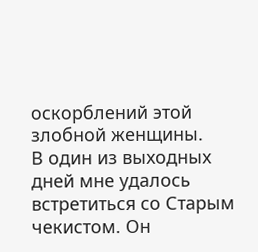оскорблений этой злобной женщины.
В один из выходных дней мне удалось встретиться со Старым чекистом. Он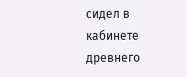сидел в кабинете древнего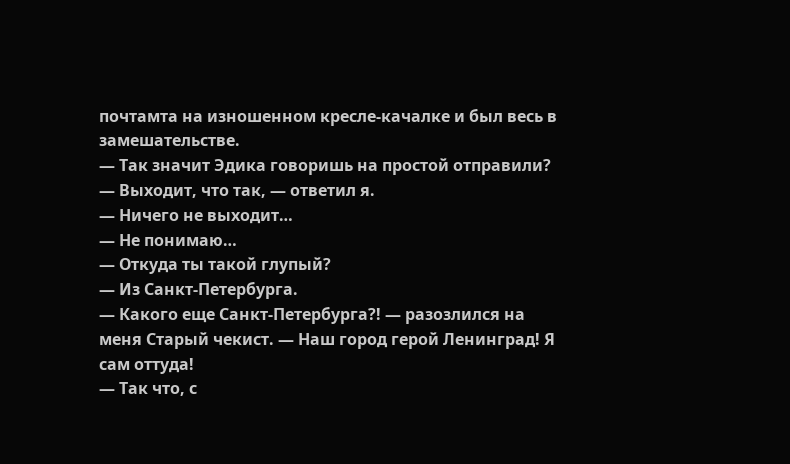почтамта на изношенном кресле-качалке и был весь в замешательстве.
— Так значит Эдика говоришь на простой отправили?
— Выходит, что так, — ответил я.
— Ничего не выходит…
— Не понимаю…
— Откуда ты такой глупый?
— Из Санкт-Петербурга.
— Какого еще Санкт-Петербурга?! — разозлился на меня Старый чекист. — Наш город герой Ленинград! Я сам оттуда!
— Так что, с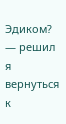Эдиком? — решил я вернуться к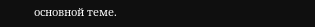основной теме.